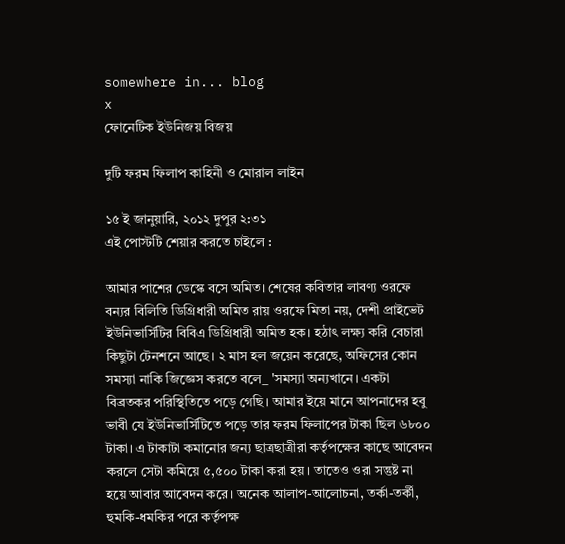somewhere in... blog
x
ফোনেটিক ইউনিজয় বিজয়

দুটি ফরম ফিলাপ কাহিনী ও মোরাল লাইন

১৫ ই জানুয়ারি, ২০১২ দুপুর ২:৩১
এই পোস্টটি শেয়ার করতে চাইলে :

আমার পাশের ডেস্কে বসে অমিত। শেষের কবিতার লাবণ্য ওরফে বন্যর বিলিতি ডিগ্রিধারী অমিত রায় ওরফে মিতা নয়, দেশী প্রাইভেট ইউনিভার্সিটির বিবিএ ডিগ্রিধারী অমিত হক। হঠাৎ লক্ষ্য করি বেচারা কিছুটা টেনশনে আছে। ২ মাস হল জয়েন করেছে, অফিসের কোন সমস্যা নাকি জিজ্ঞেস করতে বলে_ 'সমস্যা অন্যখানে। একটা বিব্রতকর পরিস্থিতিতে পড়ে গেছি। আমার ইয়ে মানে আপনাদের হবু ভাবী যে ইউনিভার্সিটিতে পড়ে তার ফরম ফিলাপের টাকা ছিল ৬৮০০ টাকা। এ টাকাটা কমানোর জন্য ছাত্রছাত্রীরা কর্তৃপক্ষের কাছে আবেদন করলে সেটা কমিয়ে ৫,৫০০ টাকা করা হয়। তাতেও ওরা সন্তুষ্ট না হয়ে আবার আবেদন করে। অনেক আলাপ-আলোচনা, তর্কা-তর্কী, হুমকি-ধমকির পরে কর্তৃপক্ষ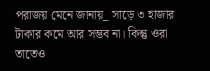পরাজয় মেনে জানায়_ সাড়ে ৩ হাজার টাকার কমে আর সম্ভব না। কিন্তু ওরা তাতেও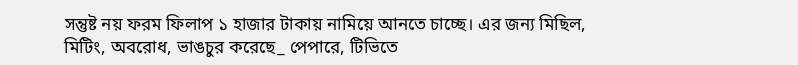সন্তুষ্ট নয় ফরম ফিলাপ ১ হাজার টাকায় নামিয়ে আনতে চাচ্ছে। এর জন্য মিছিল, মিটিং, অবরোধ, ভাঙচুর করেছে_ পেপারে, টিভিতে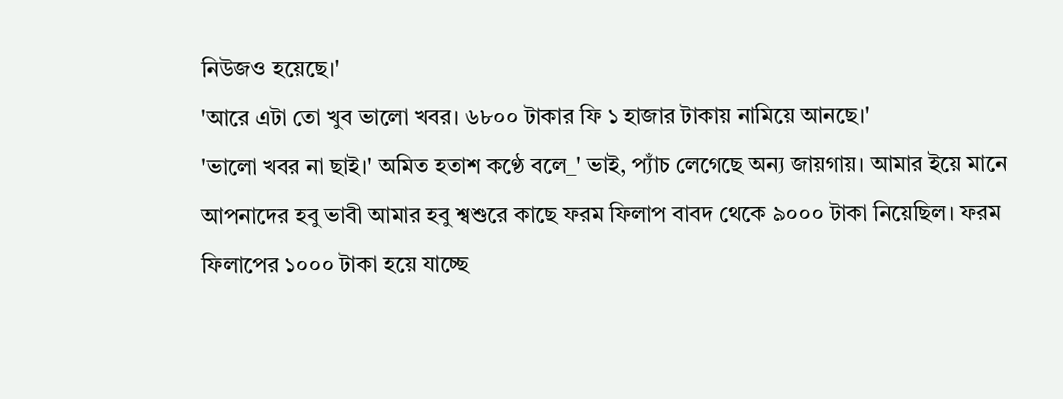নিউজও হয়েছে।'
'আরে এটা তো খুব ভালো খবর। ৬৮০০ টাকার ফি ১ হাজার টাকায় নামিয়ে আনছে।'
'ভালো খবর না ছাই।' অমিত হতাশ কণ্ঠে বলে_' ভাই, প্যাঁচ লেগেছে অন্য জায়গায়। আমার ইয়ে মানে আপনাদের হবু ভাবী আমার হবু শ্বশুরে কাছে ফরম ফিলাপ বাবদ থেকে ৯০০০ টাকা নিয়েছিল। ফরম ফিলাপের ১০০০ টাকা হয়ে যাচ্ছে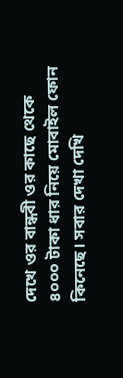দেখে ওর বান্ধবী ওর কাছে থেকে ৪০০০ টাকা ধার নিয়ে মোবাইল ফোন কিনেছে। সবার দেখা দেখি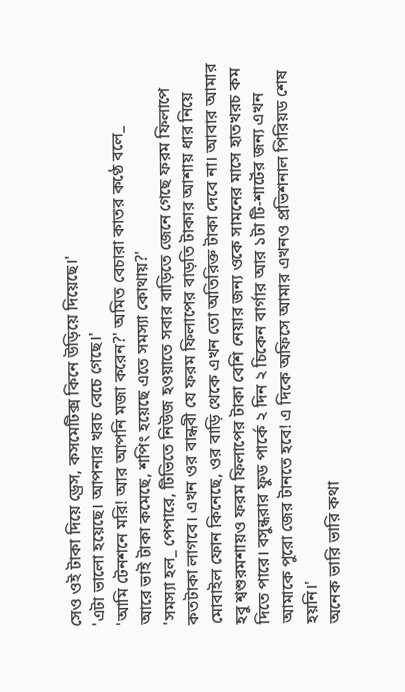সেও ওই টাকা দিয়ে ড্রেস, কসমেটিক্স কিনে উড়িয়ে দিয়েছে।'
'এটা ভালো হয়েছে। আপনার খরচ বেচে গেছে।'
'আমি টেনশনে মরি! আর আপনি মজা করেন?' অমিত বেচারা কাতর কণ্ঠে বলে_
আরে ভাই টাকা কমেছে, শপিং হয়েছে এতে সমস্যা কোথায়?'
'সমস্যা হল_ পেপারে, টিভিতে নিউজ হওয়াতে সবার বাড়িতে জেনে গেছে ফরম ফিলাপে কতটাকা লাগবে। এখন ওর বান্ধবী যে ফরম ফিলাপের বাড়তি টাকার আশায় ধার নিয়ে মোবাইল ফোন কিনেছে, ওর বাড়ি থেকে এখন তো অতিরিক্ত টাকা দেবে না। আবার আমার হবু শ্বশুরমশায়ও ফরম ফিলাপের টাকা বেশি নেয়ার জন্য ওকে সামনের মাসে হাতখরচ কম দিতে পারে। বসুন্ধরার ফুড পার্কে ২ দিন ২ চিকেন বার্গার আর ১টা টি-শার্টের জন্য এখন আমাকে পুরো জের টানতে হবে! এ দিকে অফিসে আমার এখনও প্রভিশনাল পিরিয়ড শেষ হয়নি।'
অনেক ভারি ভারি কথা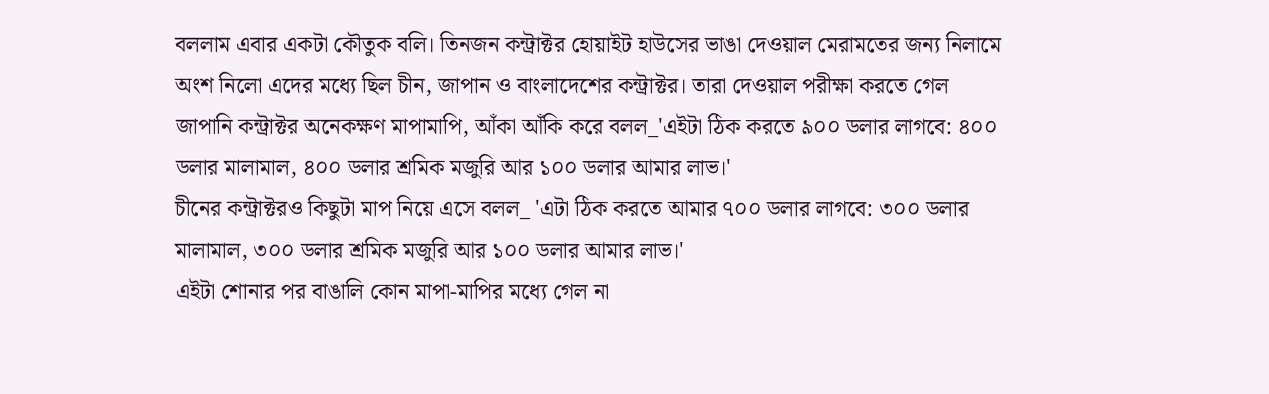বললাম এবার একটা কৌতুক বলি। তিনজন কন্ট্রাক্টর হোয়াইট হাউসের ভাঙা দেওয়াল মেরামতের জন্য নিলামে অংশ নিলো এদের মধ্যে ছিল চীন, জাপান ও বাংলাদেশের কন্ট্রাক্টর। তারা দেওয়াল পরীক্ষা করতে গেল জাপানি কন্ট্রাক্টর অনেকক্ষণ মাপামাপি, আঁকা আঁকি করে বলল_'এইটা ঠিক করতে ৯০০ ডলার লাগবে: ৪০০ ডলার মালামাল, ৪০০ ডলার শ্রমিক মজুরি আর ১০০ ডলার আমার লাভ।'
চীনের কন্ট্রাক্টরও কিছুটা মাপ নিয়ে এসে বলল_ 'এটা ঠিক করতে আমার ৭০০ ডলার লাগবে: ৩০০ ডলার মালামাল, ৩০০ ডলার শ্রমিক মজুরি আর ১০০ ডলার আমার লাভ।'
এইটা শোনার পর বাঙালি কোন মাপা-মাপির মধ্যে গেল না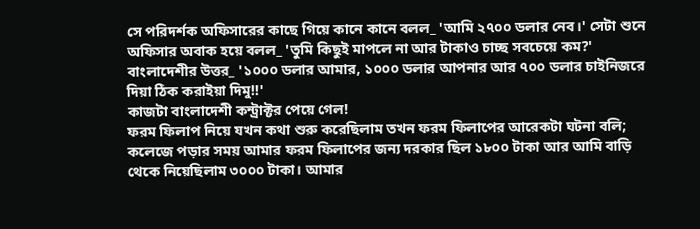সে পরিদর্শক অফিসারের কাছে গিয়ে কানে কানে বলল_ 'আমি ২৭০০ ডলার নেব।' সেটা শুনে অফিসার অবাক হয়ে বলল_ 'তুমি কিছুই মাপলে না আর টাকাও চাচ্ছ সবচেয়ে কম?'
বাংলাদেশীর উত্তর_ '১০০০ ডলার আমার, ১০০০ ডলার আপনার আর ৭০০ ডলার চাইনিজরে দিয়া ঠিক করাইয়া দিমু!!'
কাজটা বাংলাদেশী কন্ট্রাক্টর পেয়ে গেল!
ফরম ফিলাপ নিয়ে যখন কথা শুরু করেছিলাম তখন ফরম ফিলাপের আরেকটা ঘটনা বলি; কলেজে পড়ার সময় আমার ফরম ফিলাপের জন্য দরকার ছিল ১৮০০ টাকা আর আমি বাড়ি থেকে নিয়েছিলাম ৩০০০ টাকা। আমার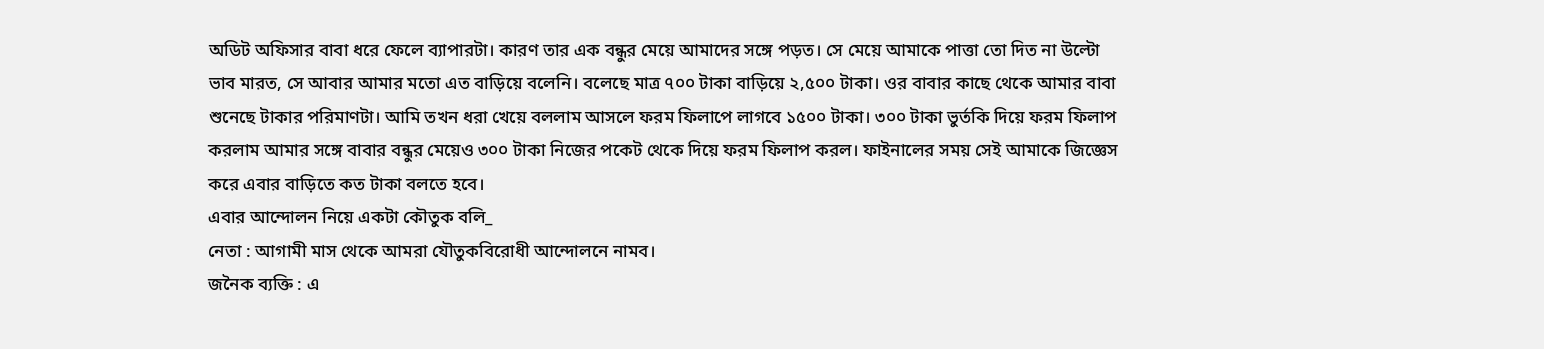অডিট অফিসার বাবা ধরে ফেলে ব্যাপারটা। কারণ তার এক বন্ধুর মেয়ে আমাদের সঙ্গে পড়ত। সে মেয়ে আমাকে পাত্তা তো দিত না উল্টো ভাব মারত, সে আবার আমার মতো এত বাড়িয়ে বলেনি। বলেছে মাত্র ৭০০ টাকা বাড়িয়ে ২,৫০০ টাকা। ওর বাবার কাছে থেকে আমার বাবা শুনেছে টাকার পরিমাণটা। আমি তখন ধরা খেয়ে বললাম আসলে ফরম ফিলাপে লাগবে ১৫০০ টাকা। ৩০০ টাকা ভুর্তকি দিয়ে ফরম ফিলাপ করলাম আমার সঙ্গে বাবার বন্ধুর মেয়েও ৩০০ টাকা নিজের পকেট থেকে দিয়ে ফরম ফিলাপ করল। ফাইনালের সময় সেই আমাকে জিজ্ঞেস করে এবার বাড়িতে কত টাকা বলতে হবে।
এবার আন্দোলন নিয়ে একটা কৌতুক বলি_
নেতা : আগামী মাস থেকে আমরা যৌতুকবিরোধী আন্দোলনে নামব।
জনৈক ব্যক্তি : এ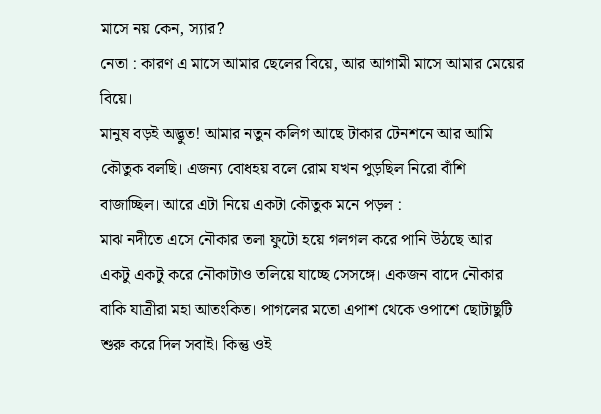মাসে নয় কেন, স্যার?
নেতা : কারণ এ মাসে আমার ছেলের বিয়ে, আর আগামী মাসে আমার মেয়ের বিয়ে।
মানুষ বড়ই অদ্ভুত! আমার নতুন কলিগ আছে টাকার টেনশনে আর আমি কৌতুক বলছি। এজন্য বোধহয় বলে রোম যখন পুড়ছিল নিরো বাঁশি বাজাচ্ছিল। আরে এটা নিয়ে একটা কৌতুক মনে পড়ল :
মাঝ নদীতে এসে নৌকার তলা ফুটো হয়ে গলগল করে পানি উঠছে আর একটু একটু করে নৌকাটাও তলিয়ে যাচ্ছে সেসঙ্গে। একজন বাদে নৌকার বাকি যাত্রীরা মহা আতংকিত। পাগলের মতো এপাশ থেকে ওপাশে ছোটাছুটি শুরু করে দিল সবাই। কিন্তু ওই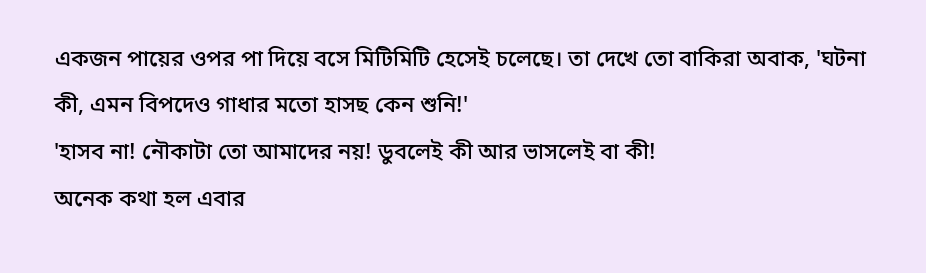একজন পায়ের ওপর পা দিয়ে বসে মিটিমিটি হেসেই চলেছে। তা দেখে তো বাকিরা অবাক, 'ঘটনা কী, এমন বিপদেও গাধার মতো হাসছ কেন শুনি!'
'হাসব না! নৌকাটা তো আমাদের নয়! ডুবলেই কী আর ভাসলেই বা কী!
অনেক কথা হল এবার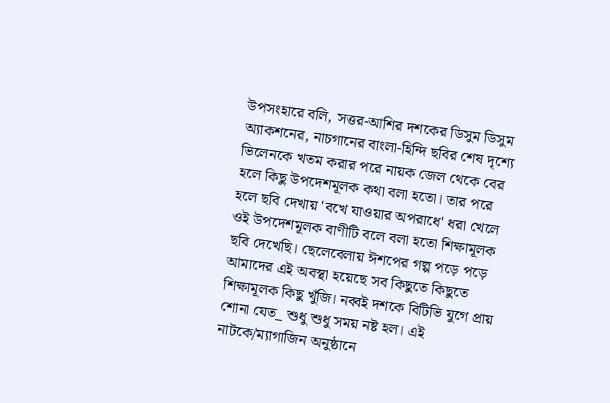উপসংহারে বলি, সত্তর-আশির দশকের ডিসুম ডিসুম অ্যাকশনের, নাচগানের বাংলা-হিন্দি ছবির শেষ দৃশ্যে ভিলেনকে খতম করার পরে নায়ক জেল থেকে বের হলে কিছু উপদেশমূলক কথা বলা হতো। তার পরে হলে ছবি দেখায় 'বখে যাওয়ার অপরাধে' ধরা খেলে ওই উপদেশমূলক বাণীটি বলে বলা হতো শিক্ষামূলক ছবি দেখেছি। ছেলেবেলায় ঈশপের গল্প পড়ে পড়ে আমাদের এই অবস্থা হয়েছে সব কিছুতে কিছুতে শিক্ষামূলক কিছু খুঁজি। নব্বই দশকে বিটিভি যুগে প্রায় শোনা যেত_ শুধু শুধু সময় নষ্ট হল। এই নাটকে/ম্যাগাজিন অনুষ্ঠানে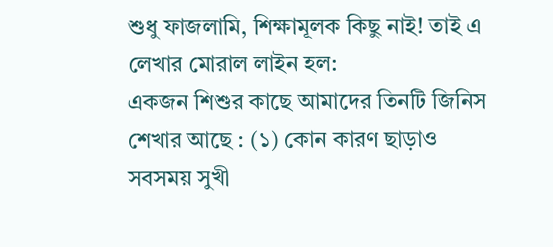শুধু ফাজলামি, শিক্ষামূলক কিছু নাই! তাই এ লেখার মোরাল লাইন হল:
একজন শিশুর কাছে আমাদের তিনটি জিনিস শেখার আছে : (১) কোন কারণ ছাড়াও সবসময় সুখী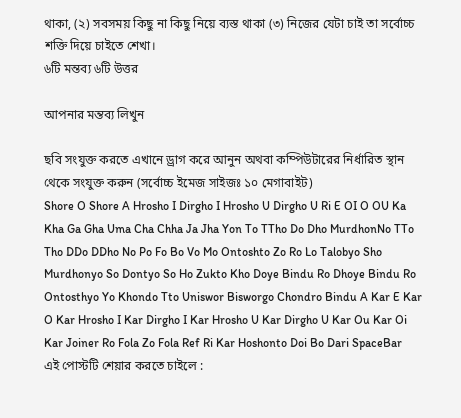থাকা, (২) সবসময় কিছু না কিছু নিয়ে ব্যস্ত থাকা (৩) নিজের যেটা চাই তা সর্বোচ্চ শক্তি দিয়ে চাইতে শেখা।
৬টি মন্তব্য ৬টি উত্তর

আপনার মন্তব্য লিখুন

ছবি সংযুক্ত করতে এখানে ড্রাগ করে আনুন অথবা কম্পিউটারের নির্ধারিত স্থান থেকে সংযুক্ত করুন (সর্বোচ্চ ইমেজ সাইজঃ ১০ মেগাবাইট)
Shore O Shore A Hrosho I Dirgho I Hrosho U Dirgho U Ri E OI O OU Ka Kha Ga Gha Uma Cha Chha Ja Jha Yon To TTho Do Dho MurdhonNo TTo Tho DDo DDho No Po Fo Bo Vo Mo Ontoshto Zo Ro Lo Talobyo Sho Murdhonyo So Dontyo So Ho Zukto Kho Doye Bindu Ro Dhoye Bindu Ro Ontosthyo Yo Khondo Tto Uniswor Bisworgo Chondro Bindu A Kar E Kar O Kar Hrosho I Kar Dirgho I Kar Hrosho U Kar Dirgho U Kar Ou Kar Oi Kar Joiner Ro Fola Zo Fola Ref Ri Kar Hoshonto Doi Bo Dari SpaceBar
এই পোস্টটি শেয়ার করতে চাইলে :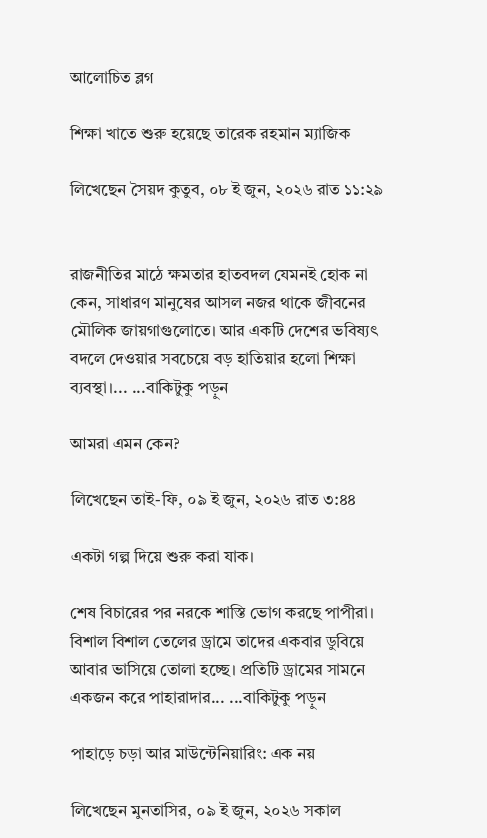আলোচিত ব্লগ

শিক্ষা খাতে শুরু হয়েছে তারেক রহমান ম্যাজিক

লিখেছেন সৈয়দ কুতুব, ০৮ ই জুন, ২০২৬ রাত ১১:২৯


রাজনীতির মাঠে ক্ষমতার হাতবদল যেমনই হোক না কেন, সাধারণ মানুষের আসল নজর থাকে জীবনের মৌলিক জায়গাগুলোতে। আর একটি দেশের ভবিষ্যৎ বদলে দেওয়ার সবচেয়ে বড় হাতিয়ার হলো শিক্ষা ব্যবস্থা।... ...বাকিটুকু পড়ুন

আমরা এমন কেন?

লিখেছেন তাই-ফি, ০৯ ই জুন, ২০২৬ রাত ৩:৪৪

একটা গল্প দিয়ে শুরু করা যাক।

শেষ বিচারের পর নরকে শাস্তি ভোগ করছে পাপীরা। বিশাল বিশাল তেলের ড্রামে তাদের একবার ডুবিয়ে আবার ভাসিয়ে তোলা হচ্ছে। প্রতিটি ড্রামের সামনে একজন করে পাহারাদার... ...বাকিটুকু পড়ুন

পাহাড়ে চড়া আর মাউন্টেনিয়ারিং: এক নয়

লিখেছেন মুনতাসির, ০৯ ই জুন, ২০২৬ সকাল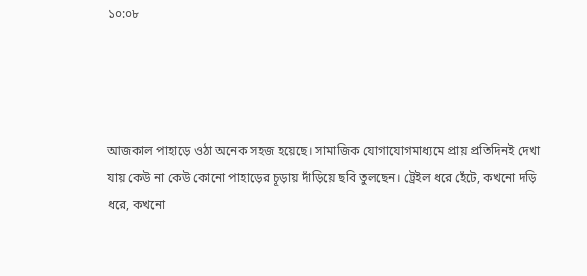১০:০৮




আজকাল পাহাড়ে ওঠা অনেক সহজ হয়েছে। সামাজিক যোগাযোগমাধ্যমে প্রায় প্রতিদিনই দেখা যায় কেউ না কেউ কোনো পাহাড়ের চূড়ায় দাঁড়িয়ে ছবি তুলছেন। ট্রেইল ধরে হেঁটে, কখনো দড়ি ধরে, কখনো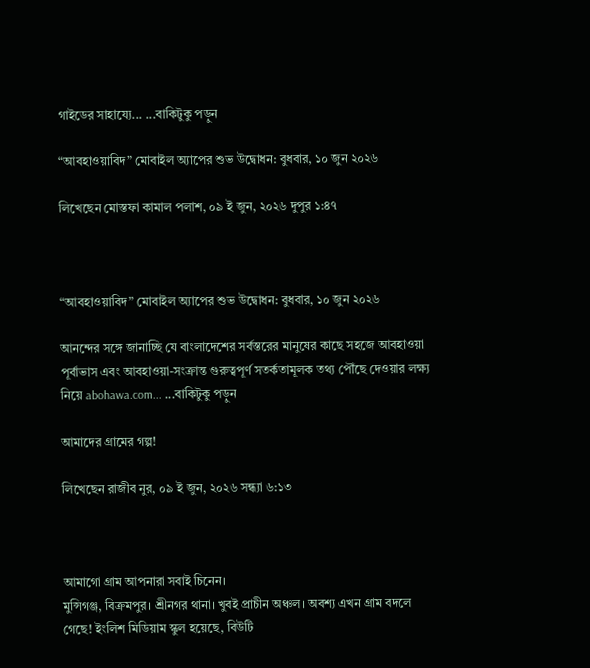গাইডের সাহায্যে... ...বাকিটুকু পড়ুন

“আবহাওয়াবিদ” মোবাইল অ্যাপের শুভ উদ্বোধন: বুধবার, ১০ জুন ২০২৬

লিখেছেন মোস্তফা কামাল পলাশ, ০৯ ই জুন, ২০২৬ দুপুর ১:৪৭



“আবহাওয়াবিদ” মোবাইল অ্যাপের শুভ উদ্বোধন: বুধবার, ১০ জুন ২০২৬

আনন্দের সঙ্গে জানাচ্ছি যে বাংলাদেশের সর্বস্তরের মানুষের কাছে সহজে আবহাওয়া পূর্বাভাস এবং আবহাওয়া-সংক্রান্ত গুরুত্বপূর্ণ সতর্কতামূলক তথ্য পৌঁছে দেওয়ার লক্ষ্য নিয়ে abohawa.com... ...বাকিটুকু পড়ুন

আমাদের গ্রামের গল্প!

লিখেছেন রাজীব নুর, ০৯ ই জুন, ২০২৬ সন্ধ্যা ৬:১৩



আমাগো গ্রাম আপনারা সবাই চিনেন।
মুন্সিগঞ্জ, বিক্রমপুর। শ্রীনগর থানা। খুবই প্রাচীন অঞ্চল। অবশ্য এখন গ্রাম বদলে গেছে! ইংলিশ মিডিয়াম স্কুল হয়েছে, বিউটি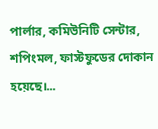পার্লার, কমিউনিটি সেন্টার, শপিংমল, ফাস্টফুডের দোকান হয়েছে।...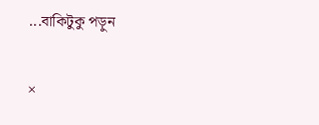...বাকিটুকু পড়ুন

×